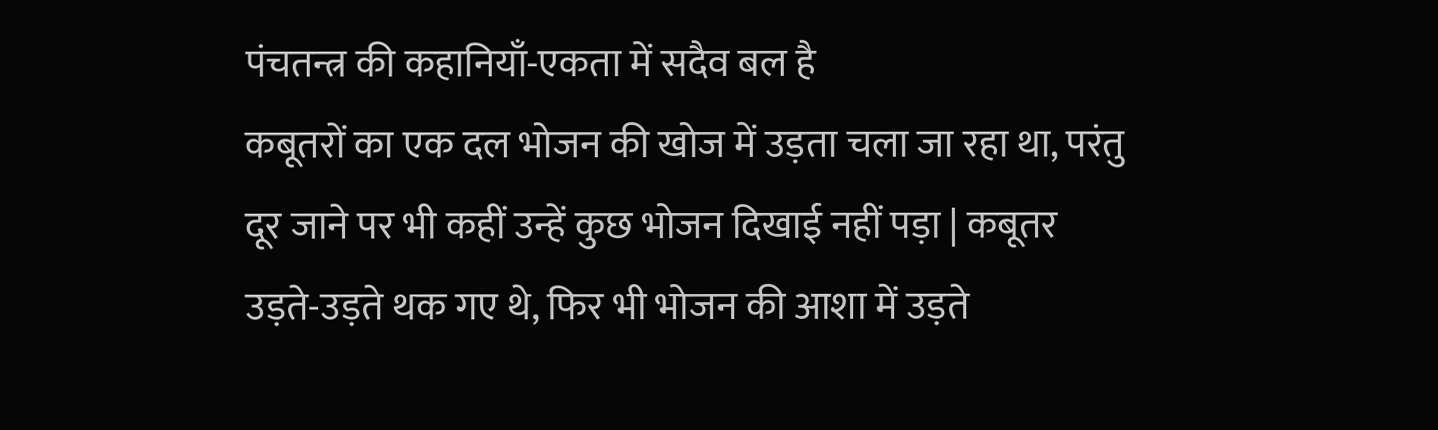पंचतन्त्र की कहानियाँ-एकता में सदैव बल है
कबूतरों का एक दल भोजन की खोज में उड़ता चला जा रहा था, परंतु दूर जाने पर भी कहीं उन्हें कुछ भोजन दिखाई नहीं पड़ा | कबूतर उड़ते-उड़ते थक गए थे, फिर भी भोजन की आशा में उड़ते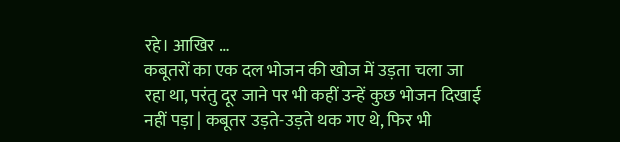रहे। आखिर …
कबूतरों का एक दल भोजन की खोज में उड़ता चला जा रहा था, परंतु दूर जाने पर भी कहीं उन्हें कुछ भोजन दिखाई नहीं पड़ा | कबूतर उड़ते-उड़ते थक गए थे, फिर भी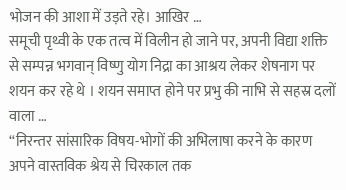भोजन की आशा में उड़ते रहे। आखिर …
समूची पृथ्वी के एक तत्व में विलीन हो जाने पर, अपनी विद्या शक्ति से सम्पन्न भगवान् विष्णु योग निद्रा का आश्रय लेकर शेषनाग पर शयन कर रहे थे । शयन समाप्त होने पर प्रभु की नाभि से सहस्र दलों वाला …
“निरन्तर सांसारिक विषय-भोगों की अभिलाषा करने के कारण अपने वास्तविक श्रेय से चिरकाल तक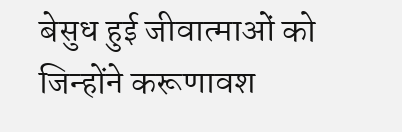बेसुध हुई जीवात्माओं को जिन्होंने करूणावश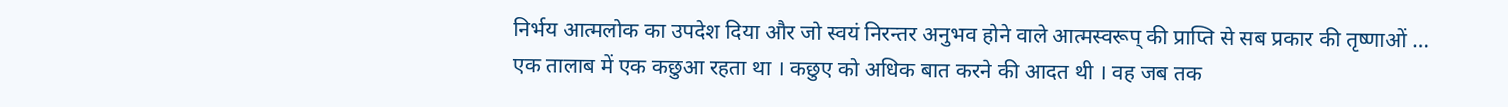निर्भय आत्मलोक का उपदेश दिया और जो स्वयं निरन्तर अनुभव होने वाले आत्मस्वरूप् की प्राप्ति से सब प्रकार की तृष्णाओं …
एक तालाब में एक कछुआ रहता था । कछुए को अधिक बात करने की आदत थी । वह जब तक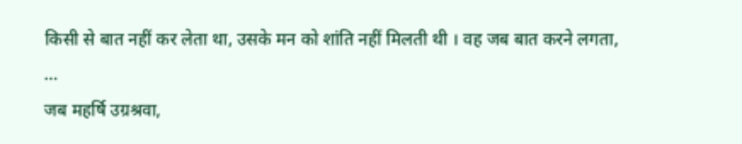किसी से बात नहीं कर लेता था, उसके मन को शांति नहीं मिलती थी । वह जब बात करने लगता, …
जब महर्षि उग्रश्रवा,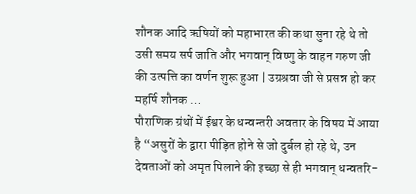शौनक आदि ऋषियों को महाभारत की कथा सुना रहे थे तो उसी समय सर्प जाति और भगवान् विष्णु के वाहन गरुण जी की उत्पत्ति का वर्णन शुरू हुआ | उग्रश्रवा जी से प्रसन्न हो कर महर्षि शौनक …
पौराणिक ग्रंथों में ईश्वर के धन्वन्तरी अवतार के विषय में आया है “असुरों के द्वारा पीड़ित होने से जो दुर्बल हो रहे थे, उन देवताओं को अमृत पिलाने की इच्छा से ही भगवान् धन्वतरि-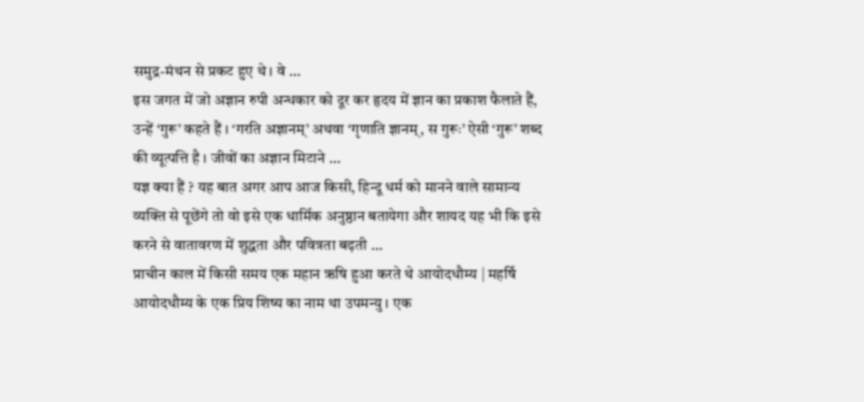समुद्र-मंथन से प्रकट हुए थे । वे …
इस जगत में जो अज्ञान रुपी अन्धकार को दूर कर हृदय में ज्ञान का प्रकाश फैलाते हैं, उन्हें ‘गुरू’ कहते हैं । ‘गरति अज्ञानम्’ अथवा ‘गृणाति ज्ञानम्, स गुरूः’ ऐसी ‘गुरू’ शब्द की व्यूत्पत्ति है । जीवों का अज्ञान मिटाने …
यज्ञ क्या हैं ? यह बात अगर आप आज किसी, हिन्दू धर्म को मानने वाले सामान्य व्यक्ति से पूछेंगे तो वो इसे एक धार्मिक अनुष्ठान बतायेगा और शायद यह भी कि इसे करने से वातावरण में शुद्धता और पवित्रता बढ़ती …
प्राचीन काल में किसी समय एक महान ऋषि हुआ करते थे आयोदधौम्य | महर्षि आयोदधौम्य के एक प्रिय शिष्य का नाम था उपमन्यु । एक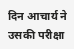दिन आचार्य ने उसकी परीक्षा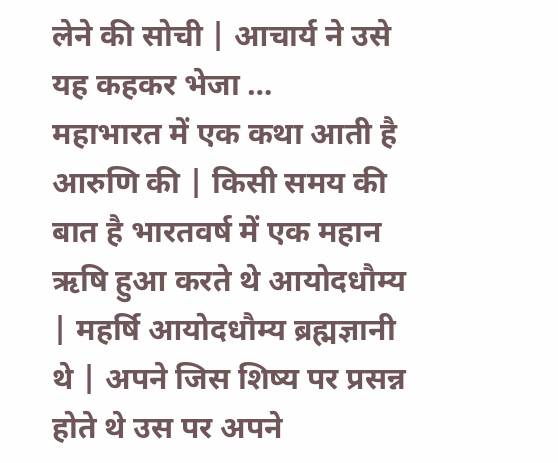लेने की सोची | आचार्य ने उसे यह कहकर भेजा …
महाभारत में एक कथा आती है आरुणि की | किसी समय की बात है भारतवर्ष में एक महान ऋषि हुआ करते थे आयोदधौम्य | महर्षि आयोदधौम्य ब्रह्मज्ञानी थे | अपने जिस शिष्य पर प्रसन्न होते थे उस पर अपने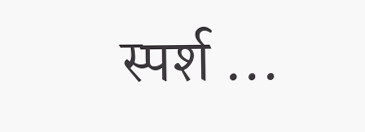स्पर्श …